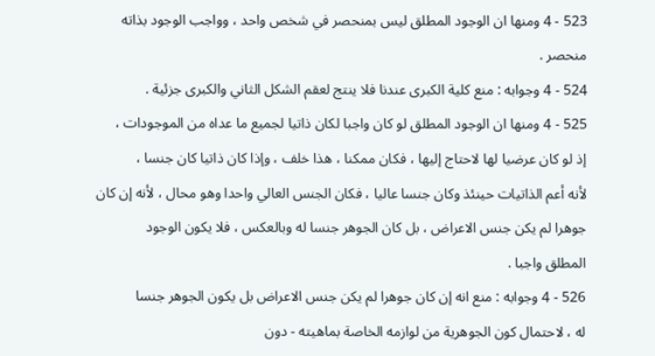523 - 4 ومنها ان الوجود المطلق ليس بمنحصر في شخص واحد ، وواجب الوجود بذاته
منحصر .
524 - 4 وجوابه : منع كلية الكبرى عندنا فلا ينتج لعقم الشكل الثاني والكبرى جزئية .
525 - 4 ومنها ان الوجود المطلق لو كان واجبا لكان ذاتيا لجميع ما عداه من الموجودات ،
إذ لو كان عرضيا لها لاحتاج إليها ، فكان ممكنا ، هذا خلف ، وإذا كان ذاتيا كان جنسا ،
لأنه أعم الذاتيات حينئذ وكان جنسا عاليا ، فكان الجنس العالي واحدا وهو محال ، لأنه إن كان
جوهرا لم يكن جنس الاعراض ، بل كان الجوهر جنسا له وبالعكس ، فلا يكون الوجود
المطلق واجبا .
526 - 4 وجوابه : منع انه إن كان جوهرا لم يكن جنس الاعراض بل يكون الجوهر جنسا
له ، لاحتمال كون الجوهرية من لوازمه الخاصة بماهيته - دون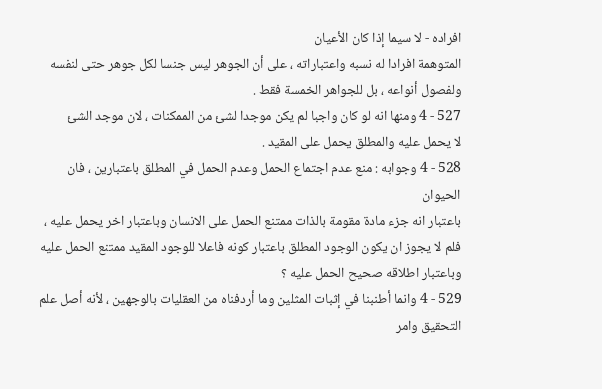افراده - لا سيما إذا كان الأعيان
المتوهمة افرادا له نسبه واعتباراته ، على أن الجوهر ليس جنسا لكل جوهر حتى لنفسه
ولفصول أنواعه ، بل للجواهر الخمسة فقط .
527 - 4 ومنها انه لو كان واجبا لم يكن موجدا لشئ من الممكنات ، لان موجد الشئ
لا يحمل عليه والمطلق يحمل على المقيد .
528 - 4 وجوابه : منع عدم اجتماع الحمل وعدم الحمل في المطلق باعتبارين ، فان الحيوان
باعتبار انه جزء مادة مقومة بالذات ممتنع الحمل على الانسان وباعتبار اخر يحمل عليه ،
فلم لا يجوز ان يكون الوجود المطلق باعتبار كونه فاعلا للوجود المقيد ممتنع الحمل عليه
وباعتبار اطلاقه صحيح الحمل عليه ؟
529 - 4 وانما أطنبنا في إثبات المثلين وما أردفناه من العقليات بالوجهين ، لأنه أصل علم
التحقيق وامر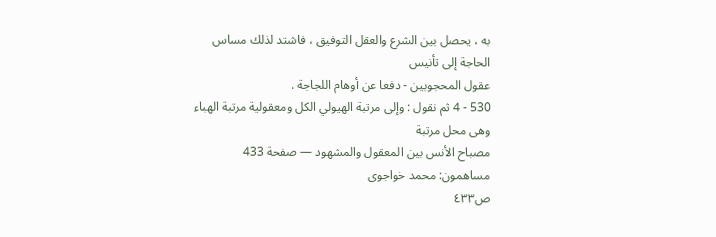به ، يحصل بين الشرع والعقل التوفيق ، فاشتد لذلك مساس الحاجة إلى تأنيس
عقول المحجوبين - دفعا عن أوهام اللجاجة .
530 - 4 ثم نقول : وإلى مرتبة الهيولي الكل ومعقولية مرتبة الهباء وهى محل مرتبة
مصباح الأنس بين المعقول والمشهود — صفحة 433
مساهمون: محمد خواجوى
ص٤٣٣